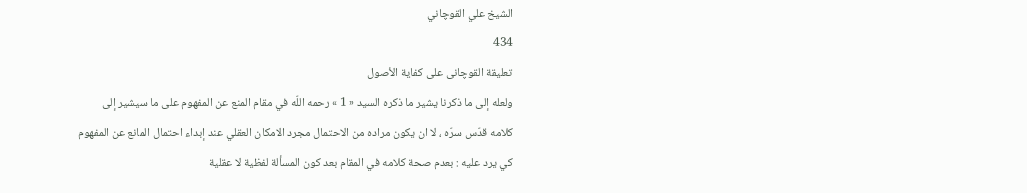الشيخ علي القوچاني
434
تعليقة القوچانى على كفاية الأصول
ولعله إلى ما ذكرنا يشير ما ذكره السيد « 1 » رحمه اللّه في مقام المنع عن المفهوم على ما سيشير إلى كلامه قدّس سرّه ، لا ان يكون مراده من الاحتمال مجرد الامكان العقلي عند إبداء احتمال المانع عن المفهوم كي يرد عليه : بعدم صحة كلامه في المقام بعد كون المسألة لفظية لا عقلية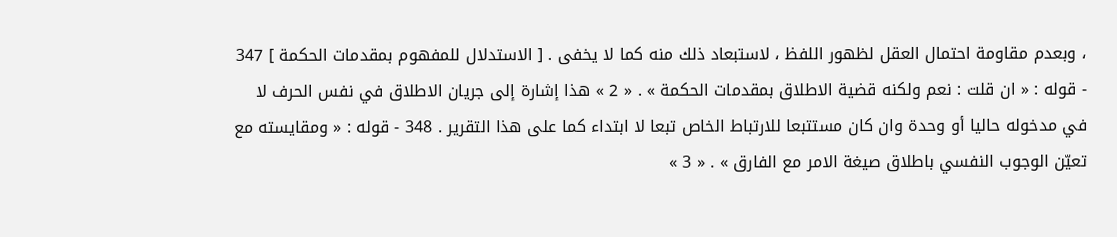، وبعدم مقاومة احتمال العقل لظهور اللفظ ، لاستبعاد ذلك منه كما لا يخفى . [ الاستدلال للمفهوم بمقدمات الحكمة ] 347 - قوله : « ان قلت : نعم ولكنه قضية الاطلاق بمقدمات الحكمة » . « 2 » هذا إشارة إلى جريان الاطلاق في نفس الحرف لا في مدخوله حاليا أو وحدة وان كان مستتبعا للارتباط الخاص تبعا لا ابتداء كما على هذا التقرير . 348 - قوله : « ومقايسته مع تعيّن الوجوب النفسي باطلاق صيغة الامر مع الفارق » . « 3 »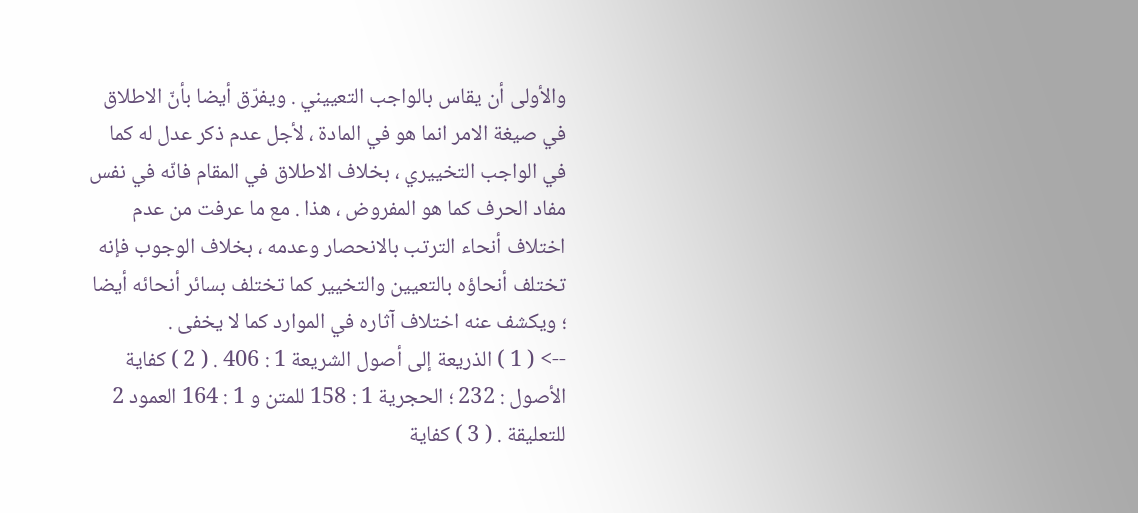والأولى أن يقاس بالواجب التعييني . ويفرّق أيضا بأنّ الاطلاق في صيغة الامر انما هو في المادة ، لأجل عدم ذكر عدل له كما في الواجب التخييري ، بخلاف الاطلاق في المقام فانّه في نفس مفاد الحرف كما هو المفروض ، هذا . مع ما عرفت من عدم اختلاف أنحاء الترتب بالانحصار وعدمه ، بخلاف الوجوب فإنه تختلف أنحاؤه بالتعيين والتخيير كما تختلف بسائر أنحائه أيضا ؛ ويكشف عنه اختلاف آثاره في الموارد كما لا يخفى .
--> ( 1 ) الذريعة إلى أصول الشريعة 1 : 406 . ( 2 ) كفاية الأصول : 232 ؛ الحجرية 1 : 158 للمتن و 1 : 164 العمود 2 للتعليقة . ( 3 ) كفاية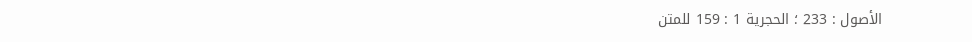الأصول : 233 ؛ الحجرية 1 : 159 للمتن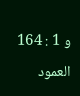و 1 : 164 العمود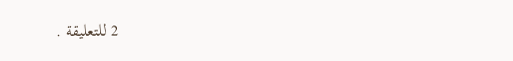2 للتعليقة .